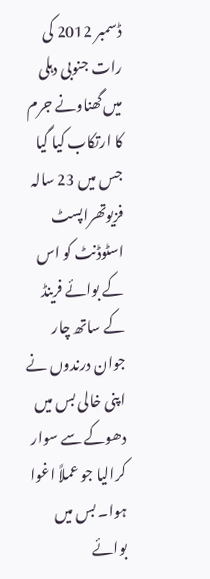ڈسمبر 2012 کی رات جنوبی دہلی میں گھناونے جرم کا ارتکاب کیا گیا جس میں 23 سالہ فزیوتھراپسٹ اسٹوڈنٹ کو اس کے بوائے فرینڈ کے ساتھ چار جوان درندوں نے اپنی خالی بس میں دھوکے سے سوار کرالیا جو عملاً اغوا ہوا۔ بس میں بوائے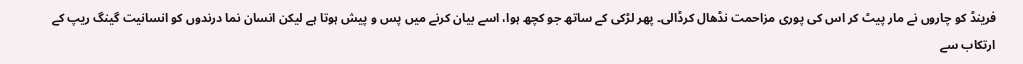فرینڈ کو چاروں نے مار پیٹ کر اس کی پوری مزاحمت نڈھال کرڈالی۔ پھر لڑکی کے ساتھ جو کچھ ہوا، اسے بیان کرنے میں پس و پیش ہوتا ہے لیکن انسان نما درندوں کو انسانیت گینگ ریپ کے ارتکاب سے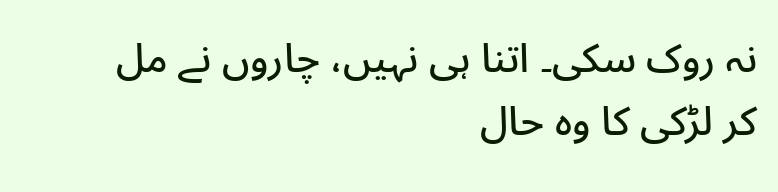نہ روک سکی۔ اتنا ہی نہیں، چاروں نے مل کر لڑکی کا وہ حال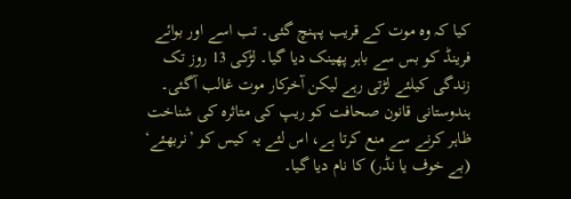کیا کہ وہ موت کے قریب پہنچ گئی۔ تب اسے اور بوائے فرینڈ کو بس سے باہر پھینک دیا گیا۔ لڑکی 13 روز تک زندگی کیلئے لڑتی رہے لیکن آخرکار موت غالب آگئی۔ ہندوستانی قانون صحافت کو ریپ کی متاثرہ کی شناخت ظاہر کرنے سے منع کرتا ہے، اس لئے یہ کیس کو ’نربھئے‘ (بے خوف یا نڈر) کا نام دیا گیا۔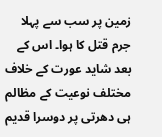زمین پر سب سے پہلا جرم قتل کا ہوا۔ اس کے بعد شاید عورت کے خلاف مختلف نوعیت کے مظالم ہی دھرتی پر دوسرا قدیم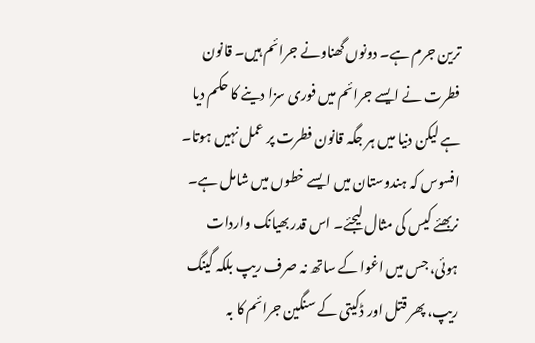ترین جرم ہے۔ دونوں گھناونے جرائم ہیں۔ قانون فطرت نے ایسے جرائم میں فوری سزا دینے کا حکم دیا ہے لیکن دنیا میں ہر جگہ قانون فطرت پر عمل نہیں ہوتا۔ افسوس کہ ہندوستان میں ایسے خطوں میں شامل ہے۔ نربھئے کیس کی مثال لیجئے۔ اس قدر بھیانک واردات ہوئی، جس میں اغوا کے ساتھ نہ صرف ریپ بلکہ گینگ ریپ، پھر قتل اور ڈکیتی کے سنگین جرائم کا بہ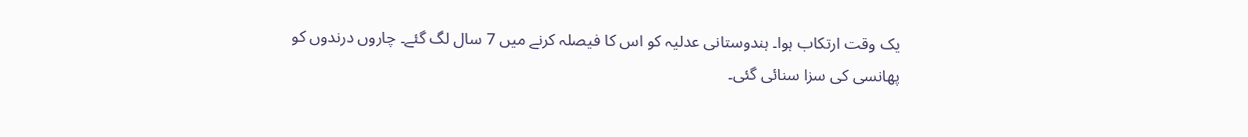یک وقت ارتکاب ہوا۔ ہندوستانی عدلیہ کو اس کا فیصلہ کرنے میں 7 سال لگ گئے۔ چاروں درندوں کو پھانسی کی سزا سنائی گئی۔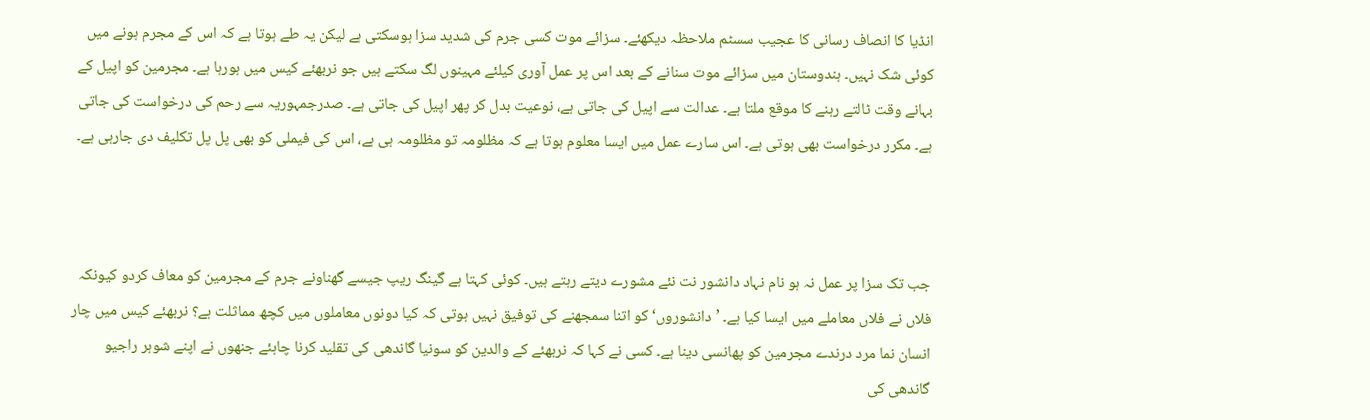انڈیا کا انصاف رسانی کا عجیب سسٹم ملاحظہ دیکھئے۔ سزائے موت کسی جرم کی شدید سزا ہوسکتی ہے لیکن یہ طے ہوتا ہے کہ اس کے مجرم ہونے میں کوئی شک نہیں۔ ہندوستان میں سزائے موت سنانے کے بعد اس پر عمل آوری کیلئے مہینوں لگ سکتے ہیں جو نربھئے کیس میں ہورہا ہے۔ مجرمین کو اپیل کے بہانے وقت ٹالتے رہنے کا موقع ملتا ہے۔ عدالت سے اپیل کی جاتی ہے، نوعیت بدل کر پھر اپیل کی جاتی ہے۔ صدرجمہوریہ سے رحم کی درخواست کی جاتی ہے۔ مکرر درخواست بھی ہوتی ہے۔ اس سارے عمل میں ایسا معلوم ہوتا ہے کہ مظلومہ تو مظلومہ ہی ہے، اس کی فیملی کو بھی پل پل تکلیف دی جارہی ہے۔



جب تک سزا پر عمل نہ ہو نام نہاد دانشور نت نئے مشورے دیتے رہتے ہیں۔ کوئی کہتا ہے گینگ ریپ جیسے گھناونے جرم کے مجرمین کو معاف کردو کیونکہ فلاں نے فلاں معاملے میں ایسا کیا ہے۔ ’دانشوروں‘ کو اتنا سمجھنے کی توفیق نہیں ہوتی کہ کیا دونوں معاملوں میں کچھ مماثلت ہے؟ نربھئے کیس میں چار انسان نما مرد درندے مجرمین کو پھانسی دینا ہے۔ کسی نے کہا کہ نربھئے کے والدین کو سونیا گاندھی کی تقلید کرنا چاہئے جنھوں نے اپنے شوہر راجیو گاندھی کی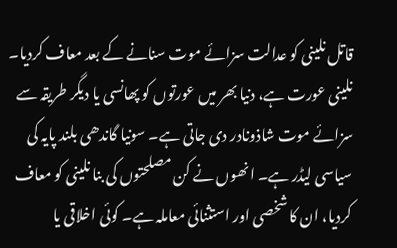قاتل نلینی کو عدالت سزائے موت سنانے کے بعد معاف کردیا۔ نلینی عورت ہے، دنیا بھر میں عورتوں کو پھانسی یا دیگر طریقہ سے سزائے موت شاذونادر دی جاتی ہے۔ سونیا گاندھی بلند پایہ کی سیاسی لیڈر ہے۔ انھوں نے کن مصلحتوں کی بنا نلینی کو معاف کردیا، ان کا شخصی اور استثنائی معاملہ ہے۔ کوئی اخلاقی یا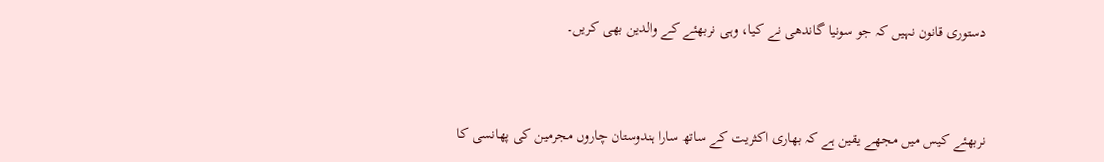دستوری قانون نہیں کہ جو سونیا گاندھی نے کیا، وہی نربھئے کے والدین بھی کریں۔



نربھئے کیس میں مجھے یقین ہے کہ بھاری اکثریت کے ساتھ سارا ہندوستان چاروں مجرمین کی پھانسی کا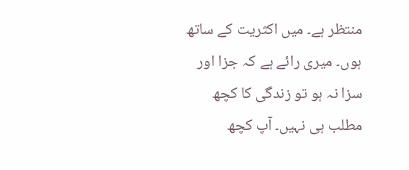منتظر ہے۔ میں اکثریت کے ساتھ ہوں۔ میری رائے ہے کہ جزا اور سزا نہ ہو تو زندگی کا کچھ مطلب ہی نہیں۔ آپ کچھ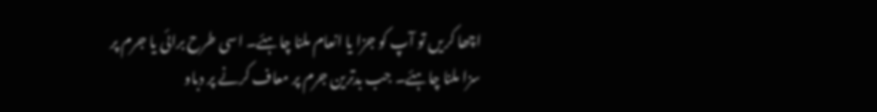اچھا کریں تو آپ کو جزا یا انعام ملنا چاہئے۔ اسی طرح برائی یا جرم پر سزا ملنا چاہئے۔ جب بدترین جرم پر معاف کرنے پر دباو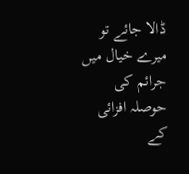ڈالا جائے تو میرے خیال میں جرائم کی حوصلہ افزائی کے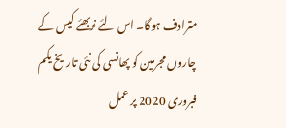مترادف ہوگا۔ اس لئے نربھئے کیس کے چاروں مجرمین کو پھانسی کی نئی تاریخ یکم فبروری 2020 پر عمل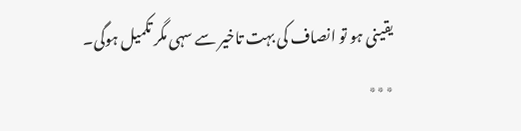یقینی ہو تو انصاف کی بہت تاخیر سے سہی مگر تکمیل ہوگی۔
٭٭٭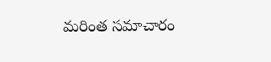మరింత సమాచారం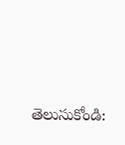తెలుసుకోండి: